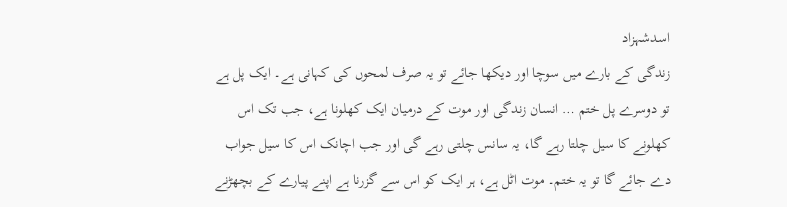اسدشہزاد
زندگی کے بارے میں سوچا اور دیکھا جائے تو یہ صرف لمحوں کی کہانی ہے۔ ایک پل ہے تو دوسرے پل ختم … انسان زندگی اور موت کے درمیان ایک کھلونا ہے، جب تک اس کھلونے کا سیل چلتا رہے گا، یہ سانس چلتی رہے گی اور جب اچانک اس کا سیل جواب دے جائے گا تو یہ ختم۔ موت اٹل ہے، ہر ایک کو اس سے گزرنا ہے اپنے پیارے کے بچھڑنے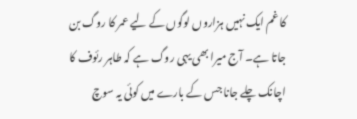کا غم ایک نہیں ہزاروں لوگوں کے لیے عمر کا روگ بن جاتا ہے۔ آج میرا بھی یہی روگ ہے کہ طاہر رئوف کا اچانک چلے جانا جس کے بارے میں کوئی یہ سوچ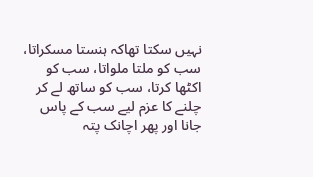نہیں سکتا تھاکہ ہنستا مسکراتا، سب کو ملتا ملواتا، سب کو اکٹھا کرتا، سب کو ساتھ لے کر چلنے کا عزم لیے سب کے پاس جانا اور پھر اچانک پتہ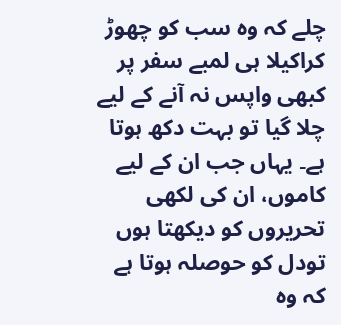چلے کہ وہ سب کو چھوڑ کراکیلا ہی لمبے سفر پر کبھی واپس نہ آنے کے لیے چلا گیا تو بہت دکھ ہوتا ہے۔ یہاں جب ان کے لیے کاموں، ان کی لکھی تحریروں کو دیکھتا ہوں تودل کو حوصلہ ہوتا ہے کہ وہ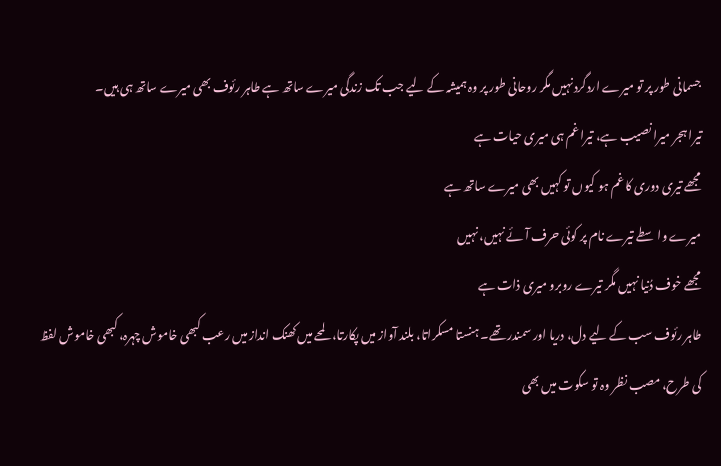جسمانی طور پر تو میرے اردگردنہیں مگر روحانی طور پر وہ ہمیشہ کے لیے جب تک زندگی میرے ساتھ ہے طاہر رئوف بھی میرے ساتھ ہی ہیں۔
تیرا ہجر میرا نصیب ہے، تیرا غم ہی میری حیات ہے
مجھے تیری دوری کا غم ہو کیوں تو کہیں بھی میرے ساتھ ہے
میرے واسطے تیرے نام پر کوئی حرف آئے نہیں، نہیں
مجھے خوف دُنیا نہیں مگر تیرے روبرو میری ذات ہے
طاہر رئوف سب کے لیے دل، دریا اور سمندر تھے۔ ہنستا مسکراتا، بلند آواز میں پکارتا، لمحے میں کھنک انداز میں رعب کبھی خاموش چہرہ، کبھی خاموش لفظ کی طرح، مصب نظر وہ تو سکوت میں بھی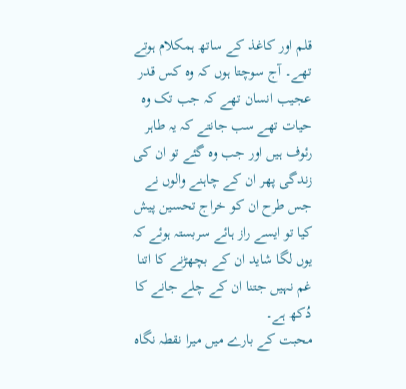قلم اور کاغذ کے ساتھ ہمکلام ہوتے تھے۔ آج سوچتا ہوں کہ وہ کس قدر عجیب انسان تھے کہ جب تک وہ حیات تھے سب جانتے کہ یہ طاہر رئوف ہیں اور جب وہ گئے تو ان کی زندگی پھر ان کے چاہنے والوں نے جس طرح ان کو خراج تحسین پیش کیا تو ایسے راز ہائے سربستہ ہوئے کہ یوں لگا شاید ان کے بچھڑنے کا اتنا غم نہیں جتنا ان کے چلے جانے کا دُکھ ہے۔
محبت کے بارے میں میرا نقطہ نگاہ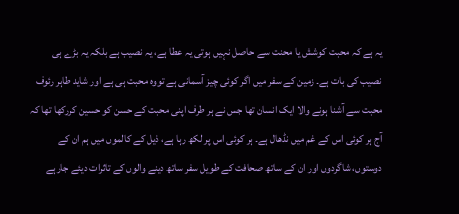یہ ہے کہ محبت کوشش یا محنت سے حاصل نہیں ہوتی یہ عطا ہے، یہ نصیب ہے بلکہ یہ بڑے ہی نصیب کی بات ہے۔ زمین کے سفر میں اگر کوئی چیز آسمانی ہے تووہ محبت ہی ہے اور شاید طاہر رئوف محبت سے آشنا ہونے والا ایک انسان تھا جس نے ہر طرف اپنی محبت کے حسن کو حسین کررکھا تھا کہ آج ہر کوئی اس کے غم میں نڈھال ہے۔ ہر کوئی اس پر لکھ رہا ہے، ذیل کے کالموں میں ہم ان کے دوستوں، شاگردوں اور ان کے ساتھ صحافت کے طویل سفر ساتھ دینے والوں کے تاثرات دیئے جارہے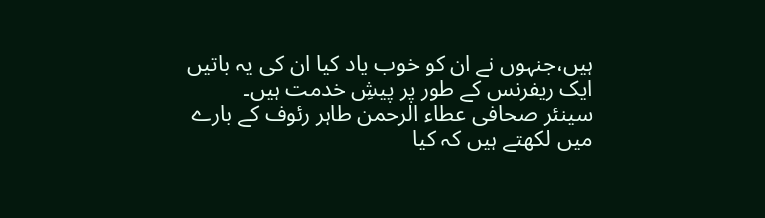ہیں،جنہوں نے ان کو خوب یاد کیا ان کی یہ باتیں ایک ریفرنس کے طور پر پیشِ خدمت ہیں۔
سینئر صحافی عطاء الرحمن طاہر رئوف کے بارے میں لکھتے ہیں کہ کیا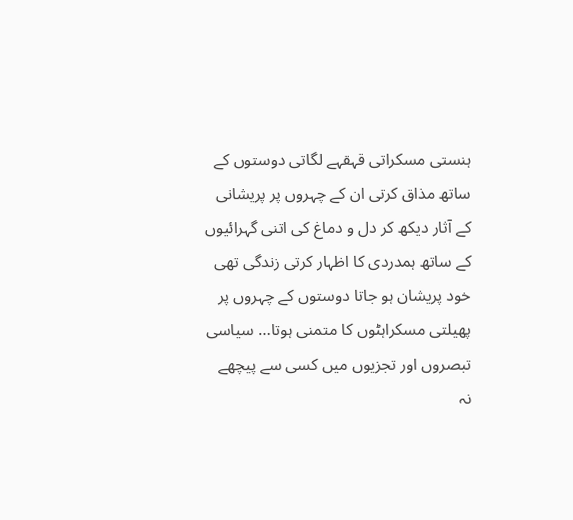ہنستی مسکراتی قہقہے لگاتی دوستوں کے ساتھ مذاق کرتی ان کے چہروں پر پریشانی کے آثار دیکھ کر دل و دماغ کی اتنی گہرائیوں کے ساتھ ہمدردی کا اظہار کرتی زندگی تھی خود پریشان ہو جاتا دوستوں کے چہروں پر پھیلتی مسکراہٹوں کا متمنی ہوتا… سیاسی تبصروں اور تجزیوں میں کسی سے پیچھے نہ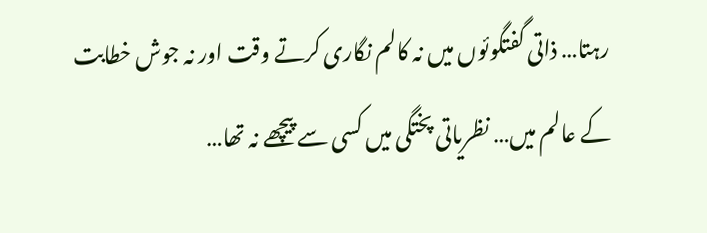رہتا… ذاتی گفتگوئوں میں نہ کالم نگاری کرتے وقت اور نہ جوش خطابت کے عالم میں… نظریاتی پختگی میں کسی سے پیچھے نہ تھا…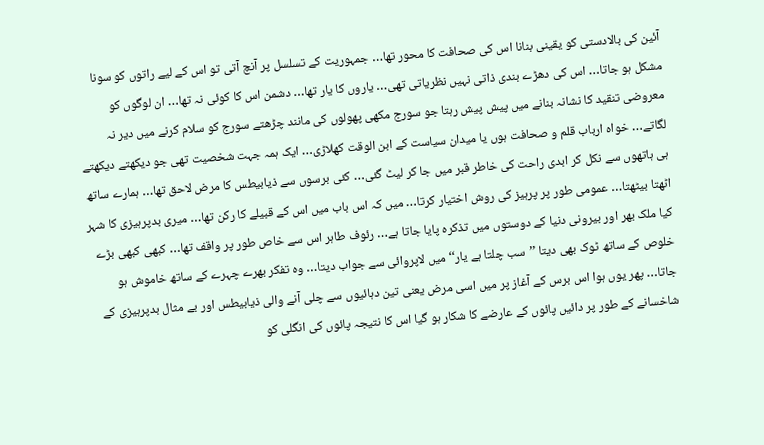آئین کی بالادستی کو یقینی بنانا اس کی صحافت کا محور تھا… جمہوریت کے تسلسل پر آنچ آتی تو اس کے لیے راتوں کو سونا مشکل ہو جاتا… اس کی دھڑے بندی ذاتی نہیں نظریاتی تھی… یاروں کا یار تھا… دشمن اس کا کوئی نہ تھا… ان لوگوں کو معروضی تنقید کا نشانہ بنانے میں پیش پیش رہتا جو سورج مکھی پھولوں کی مانند چڑھتے سورج کو سلام کرنے میں دیر نہ لگاتے… خواہ ارباب قلم و صحافت ہوں یا میدان سیاست کے ابن الوقت کھلاڑی… ایک ہمہ جہت شخصیت تھی جو دیکھتے دیکھتے ہی ہاتھوں سے نکل کر ابدی راحت کی خاطر قبر میں جا کر لیٹ گئی… کئی برسوں سے ذیابیطس کا مرض لاحق تھا… ہمارے ساتھ اٹھتا بیٹھتا… عمومی طور پر پرہیز کی روش اختیار کرتا… میں کہ اس باب میں اس کے قبیلے کا رکن تھا… میری بدپرہیزی کا شہر کیا ملک بھر اور بیرونی دنیا کے دوستوں میں تذکرہ پایا جاتا ہے… رئوف طاہر اس سے خاص طور پر واقف تھا… کبھی کبھی بڑے خلوص کے ساتھ ٹوک بھی دیتا ’’سب چلتا ہے یار‘‘ میں لاپروائی سے جواب دیتا… وہ تفکر بھرے چہرے کے ساتھ خاموش ہو جاتا… پھر یوں ہوا اس برس کے آغاز پر میں اسی مرض یعنی تین دہائیوں سے چلی آنے والی ذیابیطس اور بے مثال بدپرہیزی کے شاخسانے کے طور پر دائیں پائوں کے عارضے کا شکار ہو گیا اس کا نتیجہ پائوں کی انگلی کو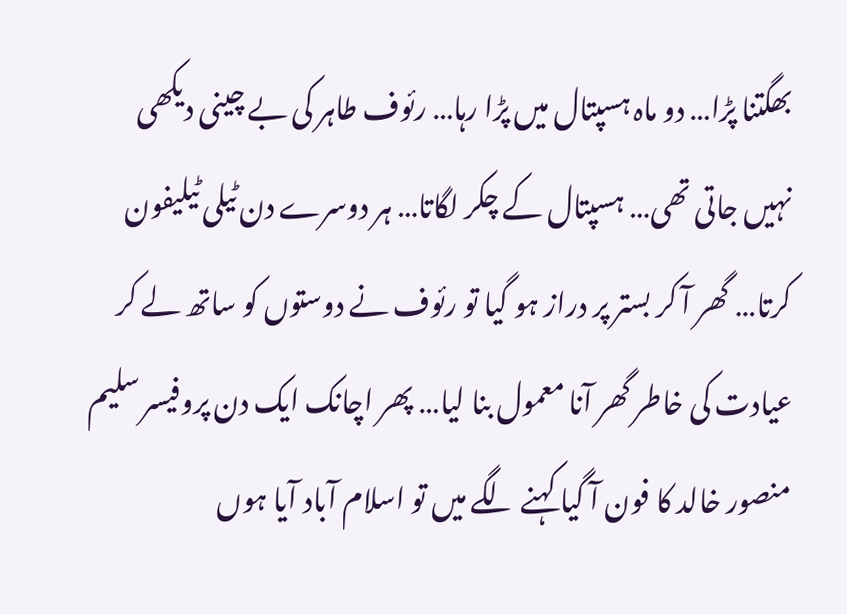بھگتنا پڑا… دو ماہ ہسپتال میں پڑا رہا… رئوف طاہر کی بے چینی دیکھی نہیں جاتی تھی… ہسپتال کے چکر لگاتا… ہر دوسرے دن ٹیلی ٹیلیفون کرتا… گھر آ کر بستر پر دراز ہو گیا تو رئوف نے دوستوں کو ساتھ لے کر عیادت کی خاطر گھر آنا معمول بنا لیا… پھر اچانک ایک دن پروفیسر سلیم منصور خالد کا فون آ گیا کہنے لگے میں تو اسلام آباد آیا ہوں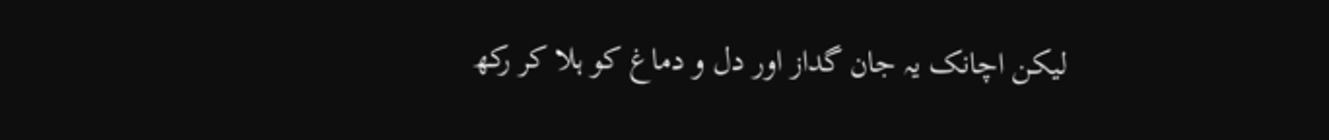لیکن اچانک یہ جان گداز اور دل و دماغ کو ہلا کر رکھ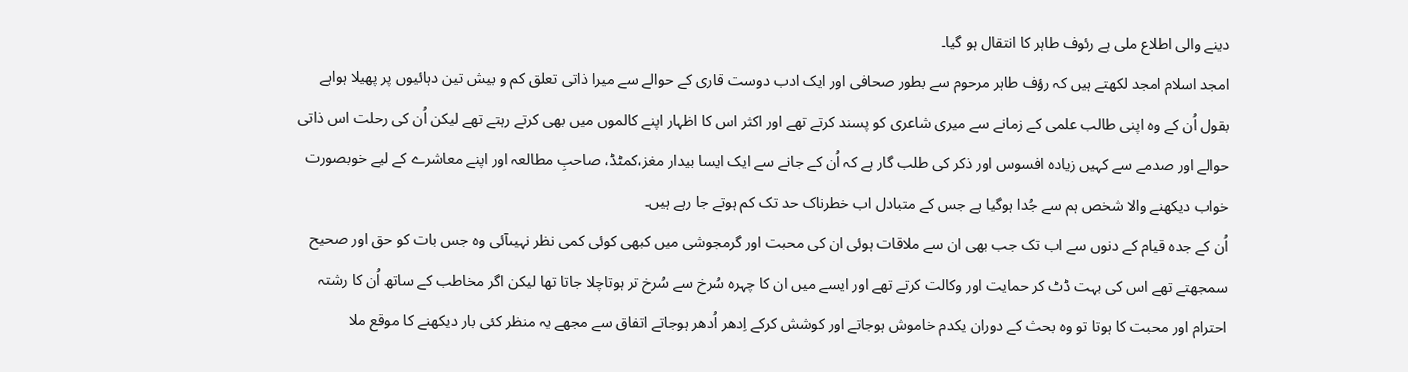دینے والی اطلاع ملی ہے رئوف طاہر کا انتقال ہو گیا۔
امجد اسلام امجد لکھتے ہیں کہ رؤف طاہر مرحوم سے بطور صحافی اور ایک ادب دوست قاری کے حوالے سے میرا ذاتی تعلق کم و بیش تین دہائیوں پر پھیلا ہواہے بقول اُن کے وہ اپنی طالب علمی کے زمانے سے میری شاعری کو پسند کرتے تھے اور اکثر اس کا اظہار اپنے کالموں میں بھی کرتے رہتے تھے لیکن اُن کی رحلت اس ذاتی حوالے اور صدمے سے کہیں زیادہ افسوس اور ذکر کی طلب گار ہے کہ اُن کے جانے سے ایک ایسا بیدار مغز،کمٹڈ، صاحبِ مطالعہ اور اپنے معاشرے کے لیے خوبصورت خواب دیکھنے والا شخص ہم سے جُدا ہوگیا ہے جس کے متبادل اب خطرناک حد تک کم ہوتے جا رہے ہیں۔
اُن کے جدہ قیام کے دنوں سے اب تک جب بھی ان سے ملاقات ہوئی ان کی محبت اور گرمجوشی میں کبھی کوئی کمی نظر نہیںآئی وہ جس بات کو حق اور صحیح سمجھتے تھے اس کی بہت ڈٹ کر حمایت اور وکالت کرتے تھے اور ایسے میں ان کا چہرہ سُرخ سے سُرخ تر ہوتاچلا جاتا تھا لیکن اگر مخاطب کے ساتھ اُن کا رشتہ احترام اور محبت کا ہوتا تو وہ بحث کے دوران یکدم خاموش ہوجاتے اور کوشش کرکے اِدھر اُدھر ہوجاتے اتفاق سے مجھے یہ منظر کئی بار دیکھنے کا موقع ملا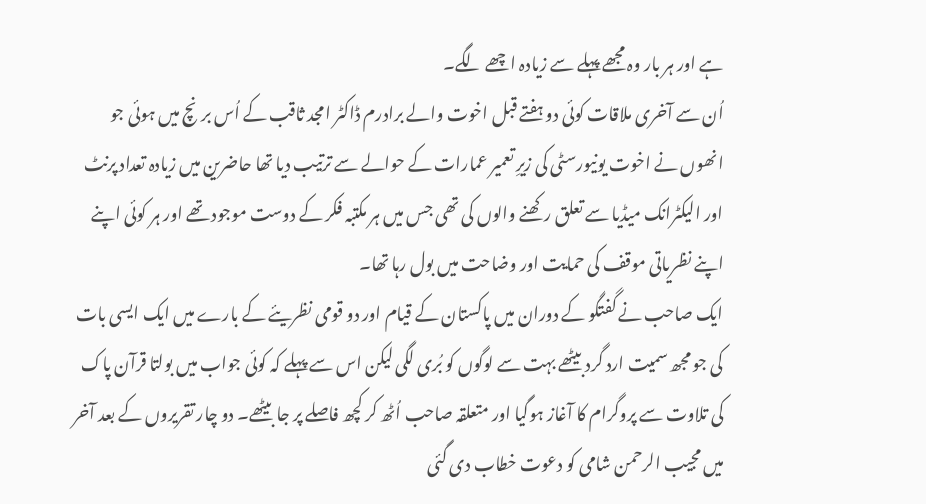ہے اور ہر بار وہ مجھے پہلے سے زیادہ اچھے لگے۔
اُن سے آخری ملاقات کوئی دو ہفتے قبل اخوت والے برادرم ڈاکٹر امجد ثاقب کے اُس برنچ میں ہوئی جو انھوں نے اخوت یونیورسٹی کی زیرِ تعمیر عمارات کے حوالے سے ترتیب دیا تھا حاضرین میں زیادہ تعداد پرنٹ اور الیکٹرانک میڈیا سے تعلق رکھنے والوں کی تھی جس میں ہر مکتبہ فکر کے دوست موجود تھے اور ہر کوئی اپنے اپنے نظریاتی موقف کی حمایت اور وضاحت میں بول رہا تھا۔
ایک صاحب نے گفتگو کے دوران میں پاکستان کے قیام اور دو قومی نظریئے کے بارے میں ایک ایسی بات کی جو مجھ سمیت ارد گرد بیٹھے بہت سے لوگوں کو بُری لگی لیکن اس سے پہلے کہ کوئی جواب میں بولتا قرآن پاک کی تلاوت سے پروگرام کا آغاز ہوگیا اور متعلقہ صاحب اُٹھ کر کچھ فاصلے پر جا بیٹھے۔ دو چار تقریروں کے بعد آخر میں مجیب الرحمن شامی کو دعوت خطاب دی گئی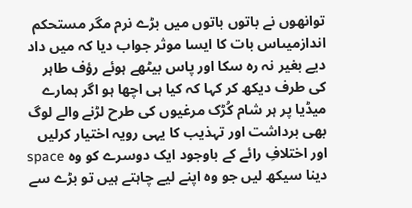توانھوں نے باتوں باتوں میں بڑے نرم مگر مستحکم اندازمیںاس بات کا ایسا موثر جواب دیا کہ میں داد دیے بغیر نہ رہ سکا اور پاس بیٹھے ہوئے رؤف طاہر کی طرف دیکھ کر کہا کہ کیا ہی اچھا ہو اگر ہمارے میڈیا پر ہر شام کُڑک مرغیوں کی طرح لڑنے والے لوگ بھی برداشت اور تہذیب کا یہی رویہ اختیار کرلیں اور اختلافِ رائے کے باوجود ایک دوسرے کو وہ space دینا سیکھ لیں جو وہ اپنے لیے چاہتے ہیں تو بڑے سے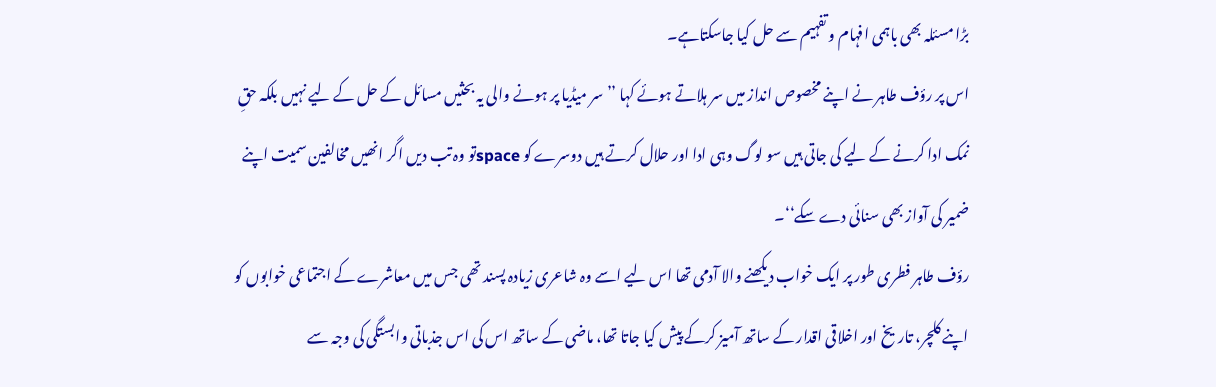بڑا مسئلہ بھی باہمی افہام و تفہیم سے حل کیا جاسکتاہے۔
اس پر رؤف طاہر نے اپنے مخصوص انداز میں سر ہلاتے ہوئے کہا ’’سر میڈیا پر ہونے والی یہ بحثیں مسائل کے حل کے لیے نہیں بلکہ حقِ نمک ادا کرنے کے لیے کی جاتی ہیں سو لوگ وہی ادا اور حلال کرتے ہیں دوسرے کو spaceتو وہ تب دیں اگر انھیں مخالفین سمیت اپنے ضمیر کی آواز بھی سنائی دے سکے‘‘۔
رؤف طاہر فطری طور پر ایک خواب دیکھنے والا آدمی تھا اس لیے اسے وہ شاعری زیادہ پسند تھی جس میں معاشرے کے اجتماعی خوابوں کو اپنے کلچر، تاریخ اور اخلاقی اقدار کے ساتھ آمیز کرکے پیش کیا جاتا تھا، ماضی کے ساتھ اس کی اس جذباتی وابستگی کی وجہ سے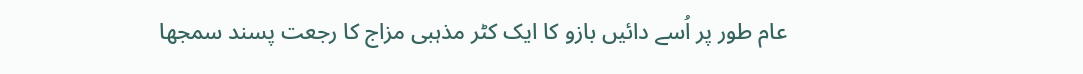عام طور پر اُسے دائیں بازو کا ایک کٹر مذہبی مزاج کا رجعت پسند سمجھا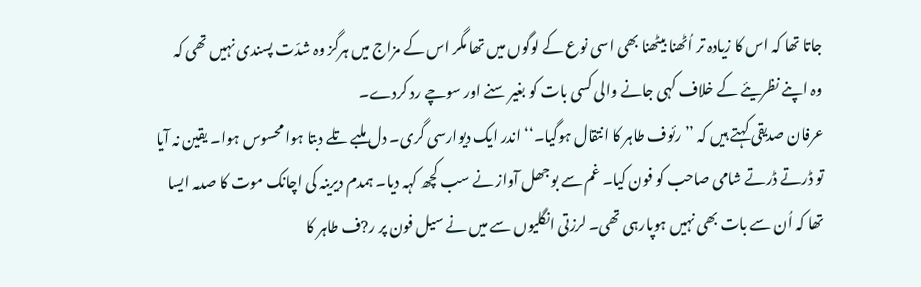جاتا تھا کہ اس کا زیادہ تر اُٹھنا بیٹھنا بھی اسی نوع کے لوگوں میں تھا مگر اس کے مزاج میں ہرگز وہ شدّت پسندی نہیں تھی کہ وہ اپنے نظریئے کے خلاف کہی جانے والی کسی بات کو بغیر سنے اور سوچے رد کردے۔
عرفان صدیقی کہتے ہیں کہ ’’رئوف طاہر کا انتقال ہوگیا۔‘‘ اندر ایک دیوارسی گری۔ دل ملبے تلے دبتا ہوا محسوس ہوا۔ یقین نہ آیا تو ڈرتے ڈرتے شامی صاحب کو فون کیا۔ غم سے بوجھل آواز نے سب کچھ کہہ دیا۔ ہمدم دیرینہ کی اچانک موت کا صدمہ ایسا تھا کہ اُن سے بات بھی نہیں ہوپارہی تھی۔ لرزتی انگلیوں سے میں نے سیل فون پر ر?ف طاہر کا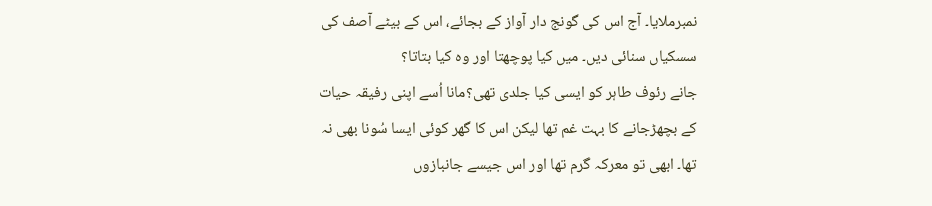نمبرملایا۔ آج اس کی گونج دار آواز کے بجائے، اس کے بیٹے آصف کی سسکیاں سنائی دیں۔ میں کیا پوچھتا اور وہ کیا بتاتا؟
جانے رئوف طاہر کو ایسی کیا جلدی تھی؟مانا اُسے اپنی رفیقہ حیات کے بچھڑجانے کا بہت غم تھا لیکن اس کا گھر کوئی ایسا سُونا بھی نہ تھا۔ ابھی تو معرکہ گرم تھا اور اس جیسے جانبازوں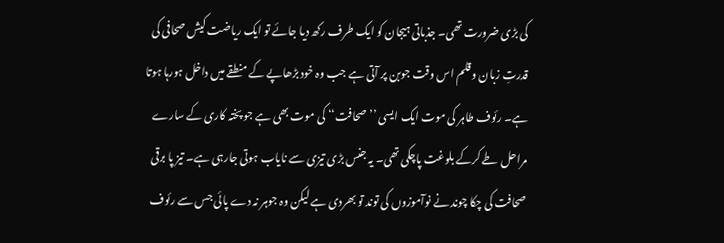کی بڑی ضرورت تھی۔ جذباتی ہیجان کو ایک طرف رکھ دیا جائے تو ایک ریاضت کیش صحافی کی قدرتِ زبان وقلم اس وقت جوبن پر آتی ہے جب وہ خود بڑھاپے کے منطقے میں داخل ہورہا ہوتا ہے۔ رئوف طاہر کی موت ایک ایسی ’’صحافت‘‘ کی موت بھی ہے جو پختہ کاری کے سارے مراحل طے کرکے بلوغت پاچکی تھی۔ یہ جنس بڑی تیزی سے نایاب ہوتی جارہی ہے۔ تیز پا برقی صحافت کی چکا چوند نے نوآموزوں کی توند تو بھردی ہے لیکن وہ جوہر نہ دے پائی جس سے رئوف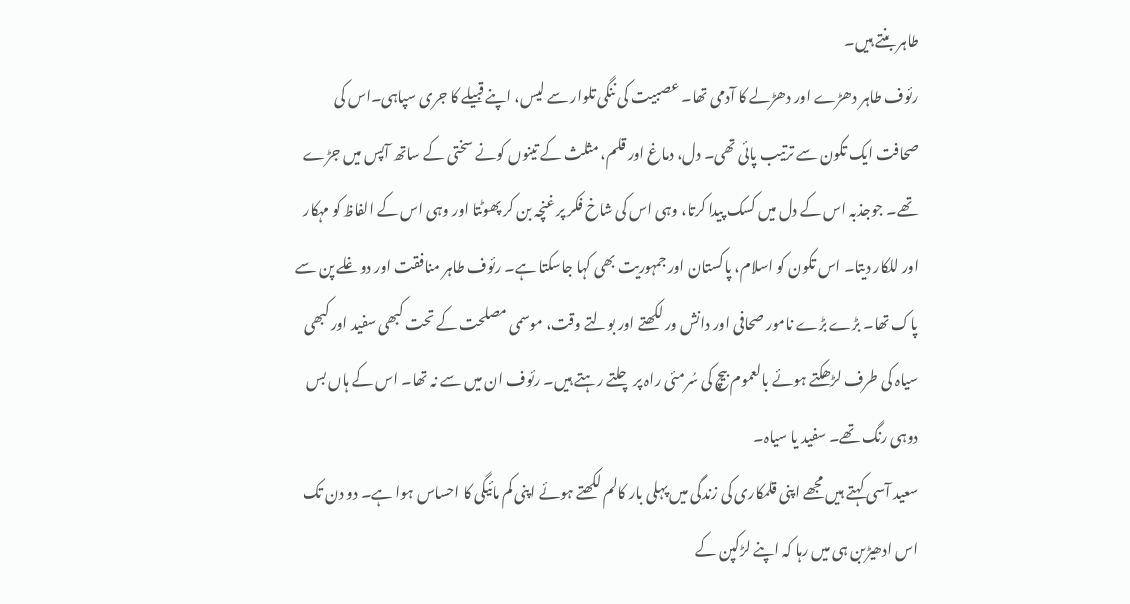طاہر بنتے ہیں۔
رئوف طاہر دھڑے اور دھڑلے کا آدمی تھا۔ عصبیت کی ننگی تلوار سے لیس، اپنے قبیلے کا جری سپاہی۔اس کی صحافت ایک تکون سے ترتیب پائی تھی۔ دل، دماغ اور قلم، مثلث کے تینوں کونے سختی کے ساتھ آپس میں جڑے تھے۔ جوجذبہ اس کے دل میں کسک پیدا کرتا، وہی اس کی شاخ فکر پر غنچہ بن کر پھوٹتا اور وہی اس کے الفاظ کو مہکار اور للکار دیتا۔ اس تکون کو اسلام، پاکستان اور جمہوریت بھی کہا جاسکتا ہے۔ رئوف طاہر منافقت اور دوغلے پن سے پاک تھا۔ بڑے بڑے نامور صحافی اور دانش ور لکھتے اور بولتے وقت، موسمی مصلحت کے تحت کبھی سفید اور کبھی سیاہ کی طرف لڑھکتے ہوئے بالعموم بیچ کی سُرمئی راہ پر چلتے رہتے ہیں۔ رئوف ان میں سے نہ تھا۔ اس کے ہاں بس دوہی رنگ تھے۔ سفید یا سیاہ۔
سعید آسی کہتے ہیں مجھے اپنی قلمکاری کی زندگی میں پہلی بار کالم لکھتے ہوئے اپنی کم مائیگی کا احساس ہوا ہے۔ دو دن تک اس ادھیڑبن ہی میں رہا کہ اپنے لڑکپن کے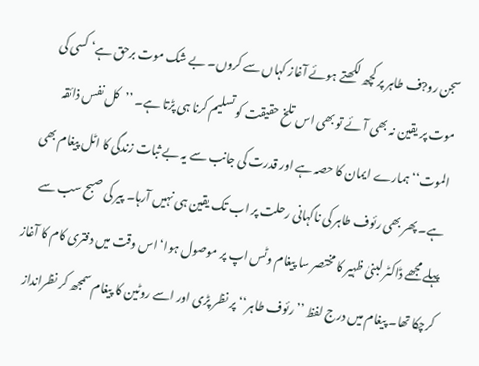سجن رو?ف طاہر پر کچھ لکھتے ہوئے آغاز کہاں سے کروں۔ بے شک موت برحق ہے‘ کسی کی موت پر یقین نہ بھی آئے تو بھی اس تلخ حقیقت کو تسلیم کرنا ہی پڑتا ہے۔ ’’کل نفس ذائقہ الموت‘‘ ہمارے ایمان کا حصہ ہے اور قدرت کی جانب سے یہ بے ثبات زندگی کا اٹل پیغام بھی ہے۔ پھر بھی رئوف طاہر کی ناگہانی رحلت پر اب تک یقین ہی نہیں آرہا۔ پیر کی صبح سب سے پہلے مجھے ڈاکٹر لبنیٰ ظہیر کا مختصر سا پیغام وٹس اپ پر موصول ہوا‘ اس وقت میں دفتری کام کا آغاز کرچکا تھا۔ پیغام میں درج لفظ ’’رئوف طاہر‘‘ پر نظر پڑی اور اسے روٹین کا پیغام سمجھ کر نظرانداز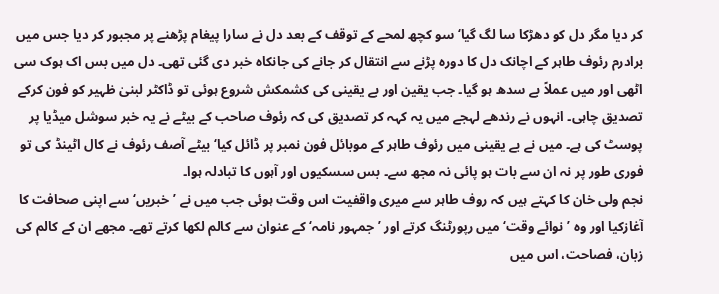کر دیا مگر دل کو دھڑکا سا لگ گیا‘ سو کچھ لمحے کے توقف کے بعد دل نے سارا پیغام پڑھنے پر مجبور کر دیا جس میں برادرم رئوف طاہر کے اچانک دل کا دورہ پڑنے سے انتقال کر جانے کی جانکاہ خبر دی گئی تھی۔ دل میں بس اک ہوک سی اٹھی اور میں عملاً بے سدھ ہو گیا۔ جب یقین اور بے یقینی کی کشمکش شروع ہوئی تو ڈاکٹر لبنیٰ ظہیر کو فون کرکے تصدیق چاہی۔ انہوں نے رندھے لہجے میں یہ کہہ کر تصدیق کی کہ رئوف صاحب کے بیٹے نے یہ خبر سوشل میڈیا پر پوسٹ کی ہے۔ میں نے بے یقینی میں رئوف طاہر کے موبائل فون نمبر پر ڈائل کیا‘ بیٹے آصف رئوف نے کال اٹینڈ کی تو فوری طور پر نہ ان سے بات ہو پائی نہ مجھ سے۔ بس سسکیوں اور آہوں کا تبادلہ ہوا۔
نجم ولی خان کا کہتے ہیں کہ روف طاہر سے میری واقفیت اس وقت ہوئی جب میں نے ’خبریں‘ سے اپنی صحافت کا آغازکیا اور وہ ’نوائے وقت‘ میں رپورٹنگ کرتے اور ’جمہور نامہ‘ کے عنوان سے کالم لکھا کرتے تھے۔ مجھے ان کے کالم کی زبان، فصاحت، اس میں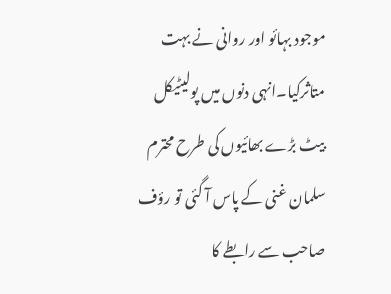موجود بہائو اور روانی نے بہت متاثرکیا۔انہی دنوں میں پولیٹیکل بیٹ بڑے بھائیوں کی طرح محترم سلمان غنی کے پاس آ گئی تو رؤف صاحب سے رابطے کا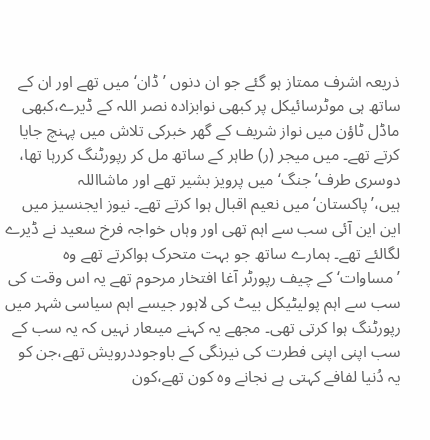ذریعہ اشرف ممتاز ہو گئے جو ان دنوں ’ڈان‘ میں تھے اور ان کے ساتھ ہی موٹرسائیکل پر کبھی نوابزادہ نصر اللہ کے ڈیرے،کبھی ماڈل ٹاؤن میں نواز شریف کے گھر خبرکی تلاش میں پہنچ جایا کرتے تھے۔ میں میجر (ر) طاہر کے ساتھ مل کر رپورٹنگ کررہا تھا، دوسری طرف’جنگ‘ میں پرویز بشیر تھے اور ماشااللہ ہیں،’پاکستان‘ میں نعیم اقبال ہوا کرتے تھے۔ نیوز ایجنسیز میں این این آئی سب سے اہم تھی اور وہاں خواجہ فرخ سعید نے ڈیرے لگالئے تھے۔ ہمارے ساتھ جو بہت متحرک ہواکرتے تھے وہ ’مساوات‘ کے چیف رپورٹر آغا افتخار مرحوم تھے یہ اس وقت کی سب سے اہم پولیٹیکل بیٹ کی لاہور جیسے اہم سیاسی شہر میں رپورٹنگ ہوا کرتی تھی۔ مجھے یہ کہنے میںعار نہیں کہ یہ سب کے سب اپنی اپنی فطرت کی نیرنگی کے باوجوددرویش تھے،جن کو یہ دُنیا لفافے کہتی ہے نجانے وہ کون تھے،کون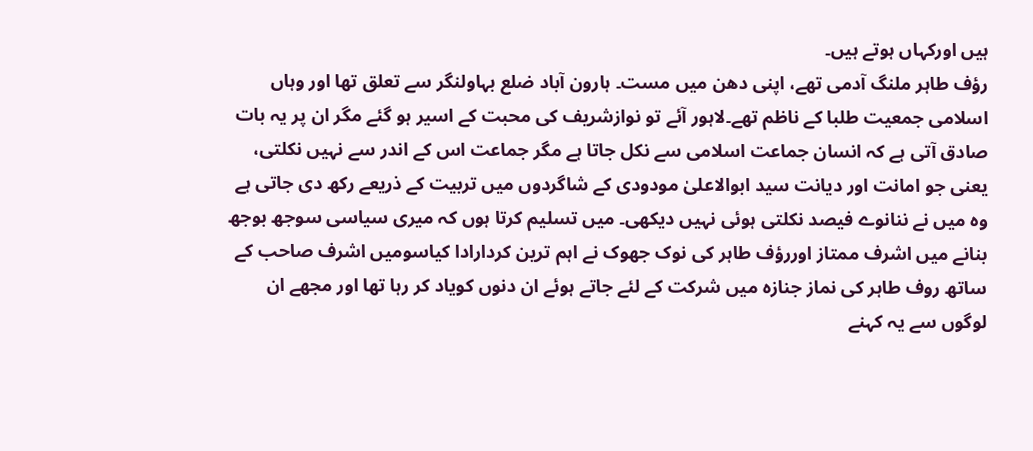ہیں اورکہاں ہوتے ہیں۔
رؤف طاہر ملنگ آدمی تھے، اپنی دھن میں مست۔ ہارون آباد ضلع بہاولنگر سے تعلق تھا اور وہاں اسلامی جمعیت طلبا کے ناظم تھے۔لاہور آئے تو نوازشریف کی محبت کے اسیر ہو گئے مگر ان پر یہ بات صادق آتی ہے کہ انسان جماعت اسلامی سے نکل جاتا ہے مگر جماعت اس کے اندر سے نہیں نکلتی، یعنی جو امانت اور دیانت سید ابوالاعلیٰ مودودی کے شاگردوں میں تربیت کے ذریعے رکھ دی جاتی ہے وہ میں نے ننانوے فیصد نکلتی ہوئی نہیں دیکھی۔ میں تسلیم کرتا ہوں کہ میری سیاسی سوجھ بوجھ بنانے میں اشرف ممتاز اوررؤف طاہر کی نوک جھوک نے اہم ترین کردارادا کیاسومیں اشرف صاحب کے ساتھ روف طاہر کی نماز جنازہ میں شرکت کے لئے جاتے ہوئے ان دنوں کویاد کر رہا تھا اور مجھے ان لوگوں سے یہ کہنے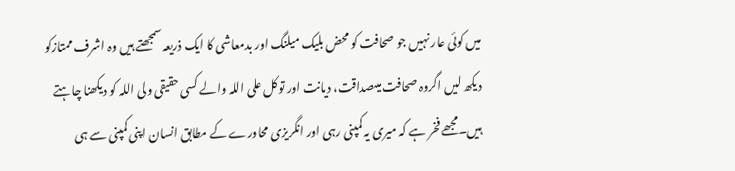میں کوئی عار نہیں جو صحافت کو محض بلیک میلنگ اور بدمعاشی کا ایک ذریعہ سمجھتے ہیں وہ اشرف ممتازکو دیکھ لیں اگروہ صحافت میںصداقت، دیانت اور توکل علی اللہ والے کسی حقیقی ولی اللہ کو دیکھنا چاہتے ہیں۔مجھے فخر ہے کہ میری یہ کمپنی رہی اور انگریزی محاورے کے مطابق انسان اپنی کمپنی سے ہی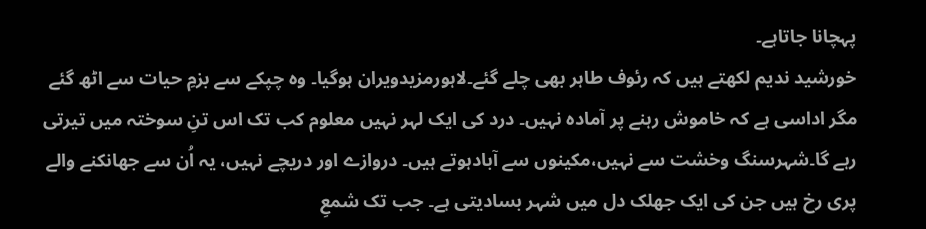پہچانا جاتاہے۔
خورشید ندیم لکھتے ہیں کہ رئوف طاہر بھی چلے گئے۔لاہورمزیدویران ہوگیا۔ وہ چپکے سے بزمِ حیات سے اٹھ گئے مگر اداسی ہے کہ خاموش رہنے پر آمادہ نہیں۔ درد کی ایک لہر نہیں معلوم کب تک اس تنِ سوختہ میں تیرتی رہے گا۔شہرسنگ وخشت سے نہیں،مکینوں سے آبادہوتے ہیں۔ دروازے اور دریچے نہیں، یہ اُن سے جھانکنے والے پری رخ ہیں جن کی ایک جھلک دل میں شہر بسادیتی ہے۔ جب تک شمعِ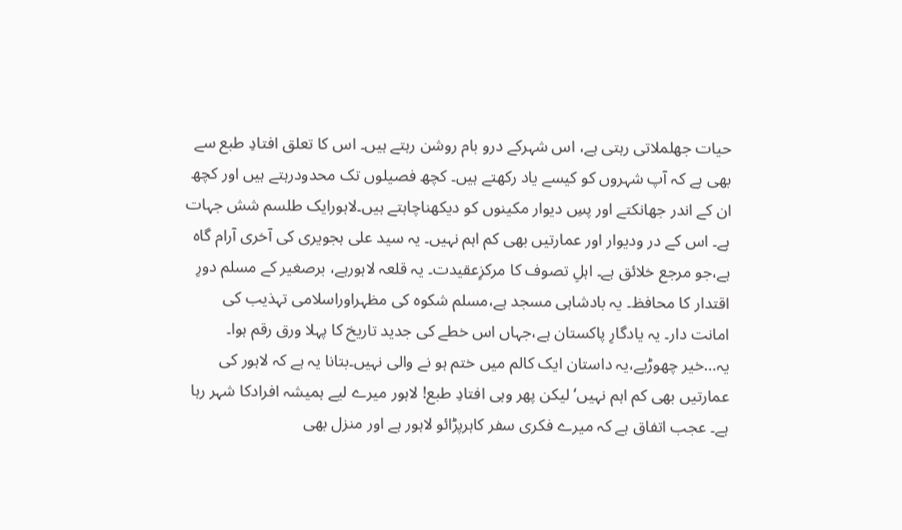حیات جھلملاتی رہتی ہے، اس شہرکے درو بام روشن رہتے ہیں۔ اس کا تعلق افتادِ طبع سے بھی ہے کہ آپ شہروں کو کیسے یاد رکھتے ہیں۔ کچھ فصیلوں تک محدودرہتے ہیں اور کچھ ان کے اندر جھانکتے اور پسِ دیوار مکینوں کو دیکھناچاہتے ہیں۔لاہورایک طلسم شش جہات ہے۔ اس کے در ودیوار اور عمارتیں بھی کم اہم نہیں۔ یہ سید علی ہجویری کی آخری آرام گاہ ہے،جو مرجع خلائق ہے۔ اہلِ تصوف کا مرکزِعقیدت۔ یہ قلعہ لاہورہے، برصغیر کے مسلم دورِ اقتدار کا محافظ۔ یہ بادشاہی مسجد ہے،مسلم شکوہ کی مظہراوراسلامی تہذیب کی امانت دار۔ یہ یادگارِ پاکستان ہے،جہاں اس خطے کی جدید تاریخ کا پہلا ورق رقم ہوا۔ یہ…خیر چھوڑیے،یہ داستان ایک کالم میں ختم ہو نے والی نہیں۔بتانا یہ ہے کہ لاہور کی عمارتیں بھی کم اہم نہیں‘ لیکن پھر وہی افتادِ طبع! لاہور میرے لیے ہمیشہ افرادکا شہر رہا ہے۔ عجب اتفاق ہے کہ میرے فکری سفر کاہرپڑائو لاہور ہے اور منزل بھی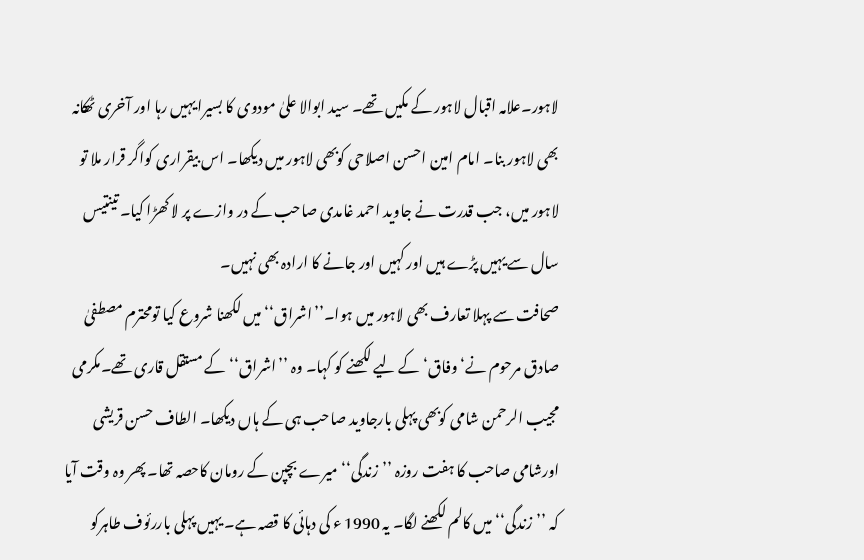لاہور۔علامہ اقبال لاہور کے مکیں تھے۔ سید ابوالا علیٰ مودوی کا بسیرا یہیں رہا اور آخری ٹھکانہ بھی لاہور بنا۔ امام امین احسن اصلاحی کوبھی لاہور میں دیکھا۔ اس بیقراری کواگر قرار ملا تو لاہور میں، جب قدرت نے جاوید احمد غامدی صاحب کے در وازے پر لا کھڑا کیا۔ تینتیس سال سے یہیں پڑے ہیں اور کہیں اور جانے کا ارادہ بھی نہیں۔
صحافت سے پہلا تعارف بھی لاہور میں ہوا۔’’اشراق‘‘ میں لکھنا شروع کیا تومحترم مصطفیٰ صادق مرحوم نے‘وفاق‘ کے لیے لکھنے کو کہا۔ وہ ’’اشراق‘‘ کے مستقل قاری تھے۔مکرمی مجیب الرحمن شامی کوبھی پہلی بارجاوید صاحب ہی کے ہاں دیکھا۔ الطاف حسن قریشی اورشامی صاحب کا ہفت روزہ ’’زندگی‘‘ میرے بچپن کے رومان کاحصہ تھا۔ پھر وہ وقت آیا کہ ’’زندگی‘‘ میں کالم لکھنے لگا۔ یہ 1990 ء کی دہائی کا قصہ ہے۔ یہیں پہلی باررئوف طاہرکو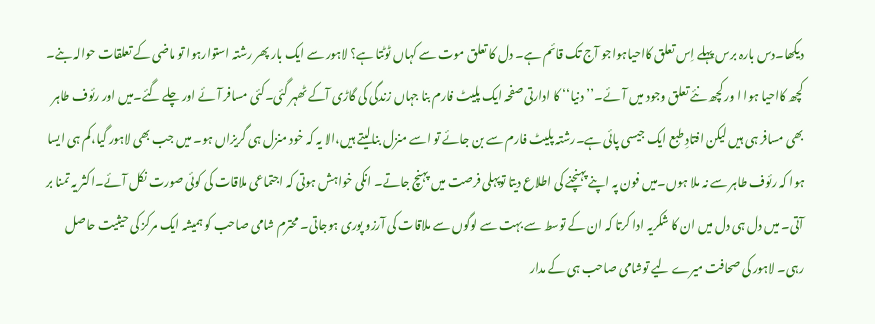دیکھا۔دس بارہ برس پہلے اِس تعلق کااحیاہواجو آج تک قائم ہے۔ دل کا تعلق موت سے کہاں ٹوٹتا ہے؟ لاہور سے ایک بار پھر رشتہ استوارہوا تو ماضی کے تعلقات حوالہ بنے۔ کچھ کااحیا ہوا ا ور کچھ نئے تعلق وجود میں آئے۔’’دنیا‘‘ کا ادارتی صفحہ ایک پلیٹ فارم بنا جہاں زندگی کی گاڑی آکے ٹھہر گئی۔کئی مسافر آئے اور چلے گئے۔میں اور رئوف طاہر بھی مسافر ہی ہیں لیکن افتادِ طبع ایک جیسی پائی ہے۔رشتہ پلیٹ فارم سے بن جائے تو اسے منزل بنالیتے ہیں،الا یہ کہ خود منزل ہی گریزاں ہو۔ میں جب بھی لاہور گیا،کم ہی ایسا ہوا کہ رئوف طاہر سے نہ ملا ہوں۔میں فون پہ اپنے پہنچنے کی اطلاع دیتا توپہلی فرصت میں پہنچ جاتے۔ انکی خواہش ہوتی کہ اجتماعی ملاقات کی کوئی صورت نکل آئے۔اکثر یہ تمنا بر آتی۔ میں دل ہی دل میں ان کا شکریہ ادا کرتا کہ ان کے توسط سے بہت سے لوگوں سے ملاقات کی آرزو پوری ہوجاتی۔ محترم شامی صاحب کو ہمیشہ ایک مرکز کی حیثیت حاصل رہی۔ لاہور کی صحافت میرے لیے توشامی صاحب ہی کے مدار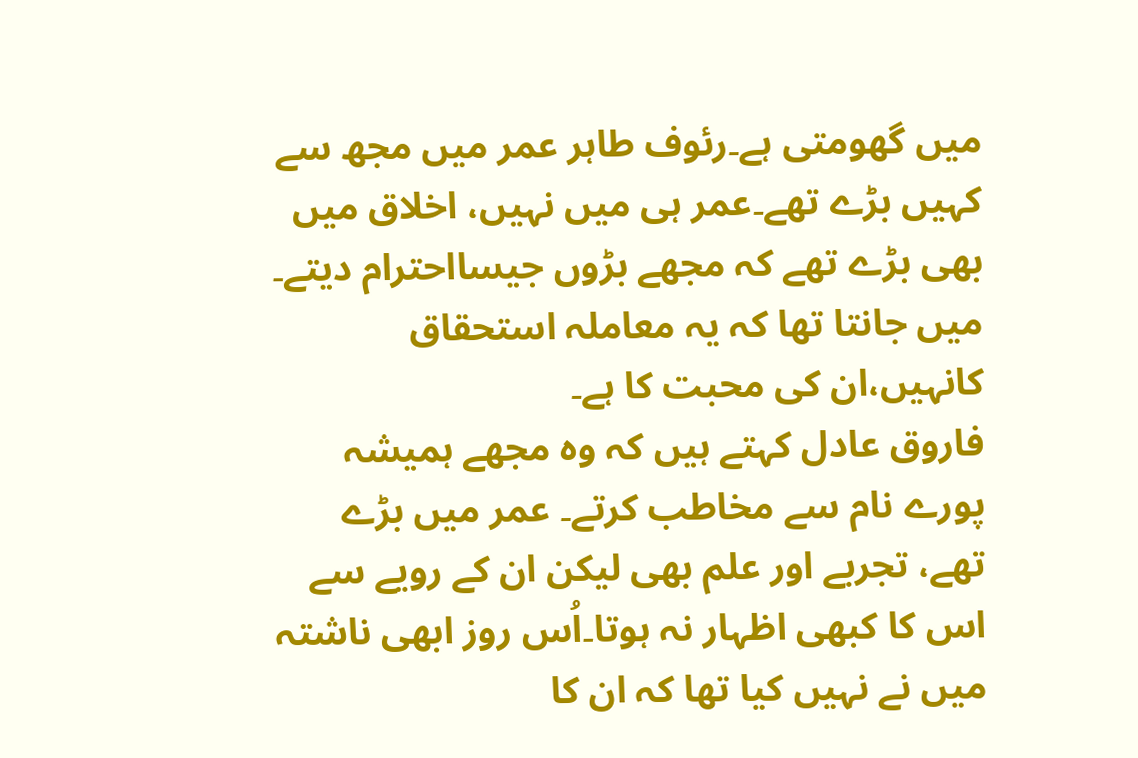میں گھومتی ہے۔رئوف طاہر عمر میں مجھ سے کہیں بڑے تھے۔عمر ہی میں نہیں، اخلاق میں بھی بڑے تھے کہ مجھے بڑوں جیسااحترام دیتے۔ میں جانتا تھا کہ یہ معاملہ استحقاق کانہیں،ان کی محبت کا ہے۔
فاروق عادل کہتے ہیں کہ وہ مجھے ہمیشہ پورے نام سے مخاطب کرتے۔ عمر میں بڑے تھے، تجربے اور علم بھی لیکن ان کے رویے سے اس کا کبھی اظہار نہ ہوتا۔اُس روز ابھی ناشتہ میں نے نہیں کیا تھا کہ ان کا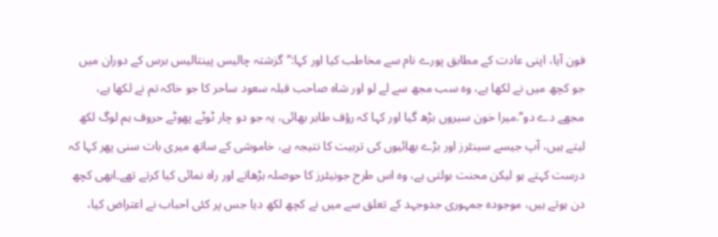فون آیا، اپنی عادت کے مطابق پورے نام سے مخاطب کیا اور کہا:’’گزشتہ چالیس پینتالیس برس کے دوران میں جو کچھ میں نے لکھا ہے، وہ سب مجھ سے لے لو اور شاہ صاحب قبلہ سعود ساحر کا جو خاکہ تم نے لکھا ہے، مجھے دے دو’’.میرا خون سیروں بڑھ گیا اور کہا کہ رؤف طاہر بھائی، یہ جو دو چار ٹوٹے پھوٹے حروف ہم لوگ لکھ لیتے ہیں، آپ جیسے سینئرز اور بڑے بھائیوں کی تربیت کا نتیجہ ہے، خاموشی کے ساتھ میری بات سنی پھر کہا کہ درست کہتے ہو لیکن محنت بولتی ہے، وہ اس طرح جونیئرز کا حوصلہ بڑھاتے اور راہ نمائی کیا کرتے تھے۔ابھی کچھ دن ہوتے ہیں، موجودہ جمہوری جدوجہد کے تعلق سے میں نے کچھ لکھ دیا جس پر کئی احباب نے اعتراض کیا،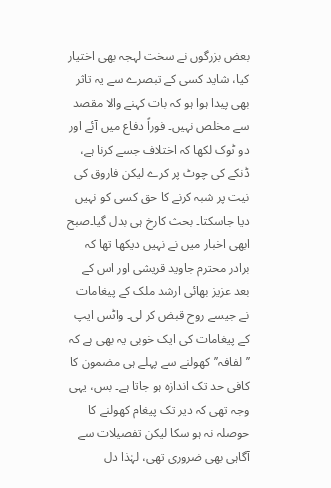بعض بزرگوں نے سخت لہجہ بھی اختیار کیا، شاید کسی کے تبصرے سے یہ تاثر بھی پیدا ہوا ہو کہ بات کہنے والا مقصد سے مخلص نہیں۔ فوراً دفاع میں آئے اور دو ٹوک لکھا کہ اختلاف جسے کرنا ہے، ڈنکے کی چوٹ پر کرے لیکن فاروق کی نیت پر شبہ کرنے کا حق کسی کو نہیں دیا جاسکتا۔ بحث کارخ ہی بدل گیا۔صبح ابھی اخبار میں نے نہیں دیکھا تھا کہ برادر محترم جاوید قریشی اور اس کے بعد عزیز بھائی ارشد ملک کے پیغامات نے جیسے روح قبض کر لی۔ واٹس ایپ کے پیغامات کی ایک خوبی یہ بھی ہے کہ ’’لفافہ’’کھولنے سے پہلے ہی مضمون کا کافی حد تک اندازہ ہو جاتا ہے۔ بس، یہی وجہ تھی کہ دیر تک پیغام کھولنے کا حوصلہ نہ ہو سکا لیکن تفصیلات سے آگاہی بھی ضروری تھی، لہٰذا دل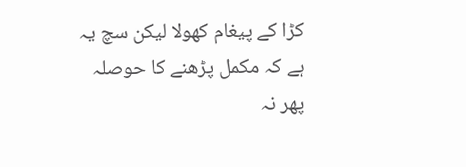کڑا کے پیغام کھولا لیکن سچ یہ ہے کہ مکمل پڑھنے کا حوصلہ پھر نہ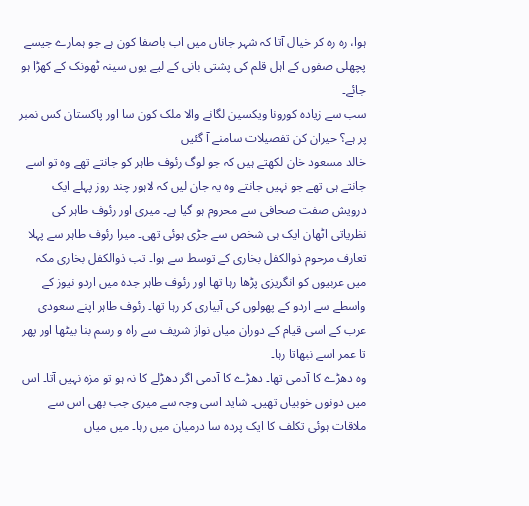ہوا، رہ رہ کر خیال آتا کہ شہر جاناں میں اب باصفا کون ہے جو ہمارے جیسے پچھلی صفوں کے اہل قلم کی پشتی بانی کے لیے یوں سینہ ٹھونک کے کھڑا ہو جائے۔
سب سے زیادہ کورونا ویکسین لگانے والا ملک کون سا اور پاکستان کس نمبر پر ہے؟ حیران کن تفصیلات سامنے آ گئیں
خالد مسعود خان لکھتے ہیں کہ جو لوگ رئوف طاہر کو جانتے تھے وہ تو اسے جانتے ہی تھے جو نہیں جانتے وہ یہ جان لیں کہ لاہور چند روز پہلے ایک درویش صفت صحافی سے محروم ہو گیا ہے۔ میری اور رئوف طاہر کی نظریاتی اٹھان ایک ہی شخص سے جڑی ہوئی تھی۔ میرا رئوف طاہر سے پہلا تعارف مرحوم ذوالکفل بخاری کے توسط سے ہوا۔ تب ذوالکفل بخاری مکہ میں عربیوں کو انگریزی پڑھا رہا تھا اور رئوف طاہر جدہ میں اردو نیوز کے واسطے سے اردو کے پھولوں کی آبیاری کر رہا تھا۔ رئوف طاہر اپنے سعودی عرب کے اسی قیام کے دوران میاں نواز شریف سے راہ و رسم بنا بیٹھا اور پھر تا عمر اسے نبھاتا رہا۔
وہ دھڑے کا آدمی تھا۔ دھڑے کا آدمی اگر دھڑلے کا نہ ہو تو مزہ نہیں آتا۔ اس میں دونوں خوبیاں تھیں۔ شاید اسی وجہ سے میری جب بھی اس سے ملاقات ہوئی تکلف کا ایک پردہ سا درمیان میں رہا۔ میں میاں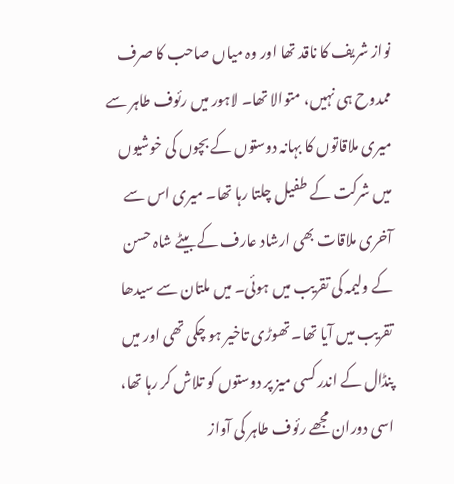نواز شریف کا ناقد تھا اور وہ میاں صاحب کا صرف ممدوح ہی نہیں، متوالا تھا۔ لاہور میں رئوف طاہر سے میری ملاقاتوں کا بہانہ دوستوں کے بچوں کی خوشیوں میں شرکت کے طفیل چلتا رہا تھا۔ میری اس سے آخری ملاقات بھی ارشاد عارف کے بیٹے شاہ حسن کے ولیمہ کی تقریب میں ہوئی۔ میں ملتان سے سیدھا تقریب میں آیا تھا۔ تھوڑی تاخیر ہو چکی تھی اور میں پنڈال کے اندر کسی میز پر دوستوں کو تلاش کر رہا تھا، اسی دوران مجھے رئوف طاہر کی آواز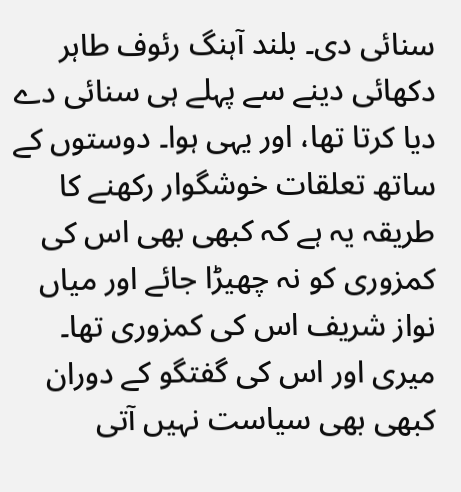سنائی دی۔ بلند آہنگ رئوف طاہر دکھائی دینے سے پہلے ہی سنائی دے دیا کرتا تھا، اور یہی ہوا۔ دوستوں کے ساتھ تعلقات خوشگوار رکھنے کا طریقہ یہ ہے کہ کبھی بھی اس کی کمزوری کو نہ چھیڑا جائے اور میاں نواز شریف اس کی کمزوری تھا۔ میری اور اس کی گفتگو کے دوران کبھی بھی سیاست نہیں آتی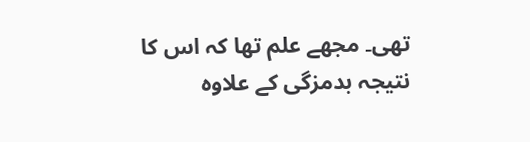تھی۔ مجھے علم تھا کہ اس کا نتیجہ بدمزگی کے علاوہ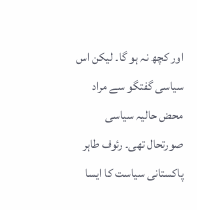اور کچھ نہ ہو گا۔ لیکن اس سیاسی گفتگو سے مراد محض حالیہ سیاسی صورتحال تھی۔ رئوف طاہر پاکستانی سیاست کا ایسا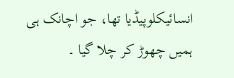انسائیکلوپیڈیا تھا، جو اچانک ہی ہمیں چھوڑ کر چلا گیا ۔